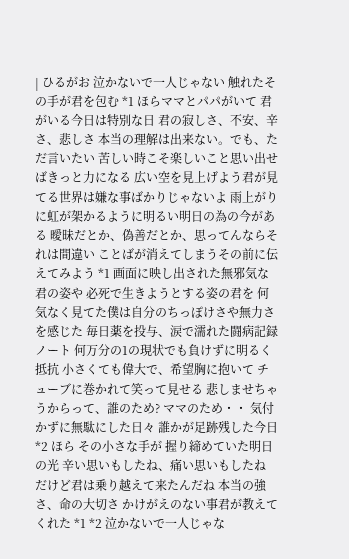| ひるがお 泣かないで一人じゃない 触れたその手が君を包む *1 ほらママとパパがいて 君がいる今日は特別な日 君の寂しさ、不安、辛さ、悲しさ 本当の理解は出来ない。でも、ただ言いたい 苦しい時こそ楽しいこと思い出せばきっと力になる 広い空を見上げよう君が見てる世界は嫌な事ばかりじゃないよ 雨上がりに虹が架かるように明るい明日の為の今がある 曖昧だとか、偽善だとか、思ってんならそれは間違い ことばが消えてしまうその前に伝えてみよう *1 画面に映し出された無邪気な君の姿や 必死で生きようとする姿の君を 何気なく見てた僕は自分のちっぽけさや無力さを感じた 毎日薬を投与、涙で濡れた闘病記録ノート 何万分の1の現状でも負けずに明るく抵抗 小さくても偉大で、希望胸に抱いて チューブに巻かれて笑って見せる 悲しませちゃうからって、誰のため? ママのため・・ 気付かずに無駄にした日々 誰かが足跡残した今日 *2 ほら その小さな手が 握り締めていた明日の光 辛い思いもしたね、痛い思いもしたね だけど君は乗り越えて来たんだね 本当の強さ、命の大切さ かけがえのない事君が教えてくれた *1 *2 泣かないで一人じゃな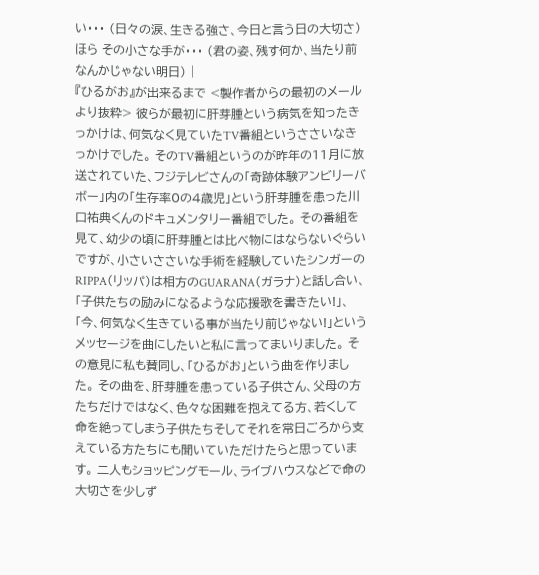い・・・ (日々の涙、生きる強さ、今日と言う日の大切さ) ほら その小さな手が・・・ (君の姿、残す何か、当たり前なんかじゃない明日) |
『ひるがお』が出来るまで <製作者からの最初のメールより抜粋> 彼らが最初に肝芽腫という病気を知ったきっかけは、何気なく見ていたTV番組というささいなきっかけでした。 そのTV番組というのが昨年の11月に放送されていた、フジテレビさんの「奇跡体験アンビリーバボー」内の「生存率0の4歳児」という肝芽腫を患った川口祐典くんのドキュメンタリー番組でした。 その番組を見て、幼少の頃に肝芽腫とは比べ物にはならないぐらいですが、小さいささいな手術を経験していたシンガーのRIPPA(リッパ)は相方のGUARANA(ガラナ)と話し合い、「子供たちの励みになるような応援歌を書きたい!」、「今、何気なく生きている事が当たり前じゃない!」というメッセージを曲にしたいと私に言ってまいりました。 その意見に私も賛同し、「ひるがお」という曲を作りました。 その曲を、肝芽腫を患っている子供さん、父母の方たちだけではなく、色々な困難を抱えてる方、若くして命を絶ってしまう子供たちそしてそれを常日ごろから支えている方たちにも聞いていただけたらと思っています。 二人もショッピングモール、ライブハウスなどで命の大切さを少しず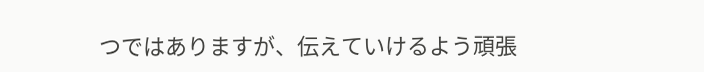つではありますが、伝えていけるよう頑張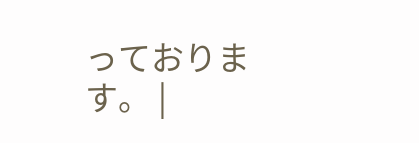っております。 |